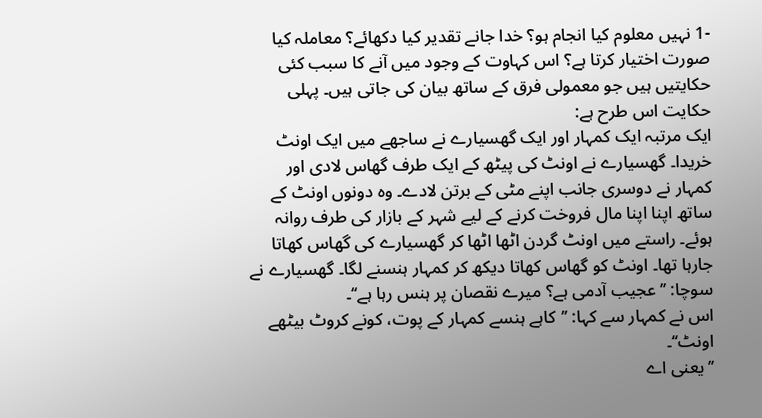-1 نہیں معلوم کیا انجام ہو؟ خدا جانے تقدیر کیا دکھائے؟ معاملہ کیا صورت اختیار کرتا ہے؟ اس کہاوت کے وجود میں آنے کا سبب کئی حکایتیں ہیں جو معمولی فرق کے ساتھ بیان کی جاتی ہیں۔ پہلی حکایت اس طرح ہے:
ایک مرتبہ ایک کمہار اور ایک گھسیارے نے ساجھے میں ایک اونٹ خریدا۔ گھسیارے نے اونٹ کی پیٹھ کے ایک طرف گھاس لادی اور کمہار نے دوسری جانب اپنے مٹی کے برتن لادے۔ وہ دونوں اونٹ کے ساتھ اپنا اپنا مال فروخت کرنے کے لیے شہر کے بازار کی طرف روانہ ہوئے۔ راستے میں اونٹ گردن اٹھا اٹھا کر گھسیارے کی گھاس کھاتا جارہا تھا۔ اونٹ کو گھاس کھاتا دیکھ کر کمہار ہنسنے لگا۔ گھسیارے نے سوچا: ’’عجیب آدمی ہے؟ میرے نقصان پر ہنس رہا ہے‘‘۔
اس نے کمہار سے کہا: ’’کاہے ہنسے کمہار کے پوت، کونے کروٹ بیٹھے اونٹ‘‘۔
’’یعنی اے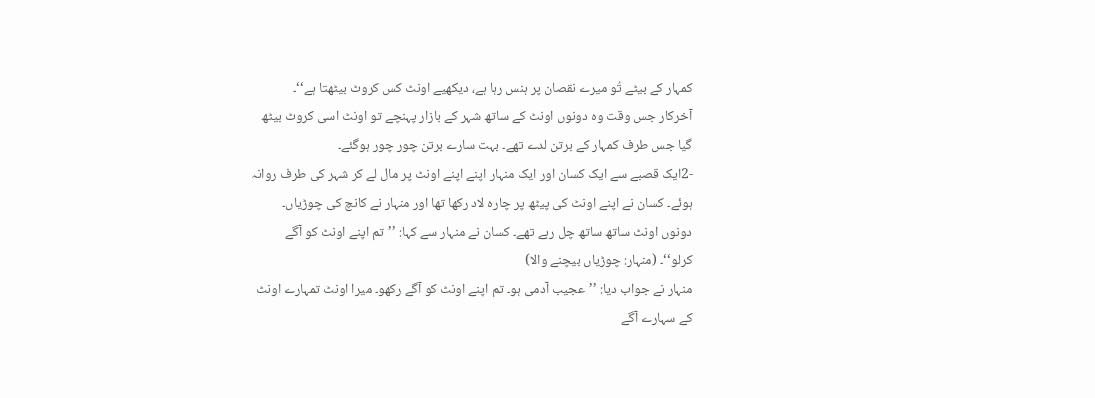کمہار کے بیٹے تُو میرے نقصان پر ہنس رہا ہے، دیکھیے اونٹ کس کروٹ بیٹھتا ہے‘‘۔
آخرکار جس وقت وہ دونوں اونٹ کے ساتھ شہر کے بازار پہنچے تو اونٹ اسی کروٹ بیٹھ گیا جس طرف کمہار کے برتن لدے تھے۔ بہت سارے برتن چور چور ہوگئے۔
-2ایک قصبے سے ایک کسان اور ایک منہار اپنے اپنے اونٹ پر مال لے کر شہر کی طرف روانہ ہوئے۔ کسان نے اپنے اونٹ کی پیٹھ پر چارہ لاد رکھا تھا اور منہار نے کانچ کی چوڑیاں۔ دونوں اونٹ ساتھ ساتھ چل رہے تھے۔ کسان نے منہار سے کہا: ’’تم اپنے اونٹ کو آگے کرلو‘‘۔ (منہار: چوڑیاں بیچنے والا)
منہار نے جواب دیا: ’’عجیب آدمی ہو۔ تم اپنے اونٹ کو آگے رکھو۔ میرا اونٹ تمہارے اونٹ کے سہارے آگے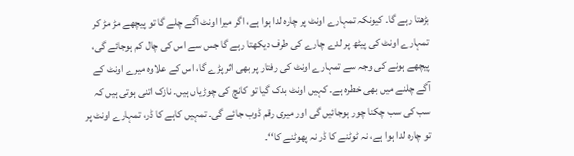بڑھتا رہے گا۔ کیونکہ تمہارے اونٹ پر چارہ لدا ہوا ہے، اگر میرا اونٹ آگے چلے گا تو پیچھے مڑ مڑ کر تمہارے اونٹ کی پیٹھ پر لدے چارے کی طرف دیکھتا رہے گا جس سے اس کی چال کم ہوجائے گی، پیچھے ہونے کی وجہ سے تمہارے اونٹ کی رفتار پر بھی اثر پڑے گا، اس کے علاوہ میرے اونٹ کے آگے چلنے میں بھی خطرہ ہے۔ کہیں اونٹ بدک گیا تو کانچ کی چوڑیاں ہیں۔ نازک اتنی ہوتی ہیں کہ سب کی سب چکنا چور ہوجائیں گی اور میری رقم ڈوب جائے گی۔ تمہیں کاہے کا ڈر، تمہارے اونٹ پر تو چارہ لدا ہوا ہے، نہ ٹوٹنے کا ڈر نہ پھوٹنے کا‘‘۔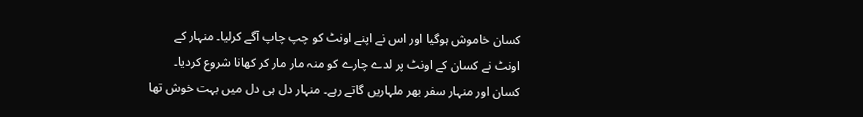کسان خاموش ہوگیا اور اس نے اپنے اونٹ کو چپ چاپ آگے کرلیا۔ منہار کے اونٹ نے کسان کے اونٹ پر لدے چارے کو منہ مار مار کر کھانا شروع کردیا۔ کسان اور منہار سفر بھر ملہاریں گاتے رہے۔ منہار دل ہی دل میں بہت خوش تھا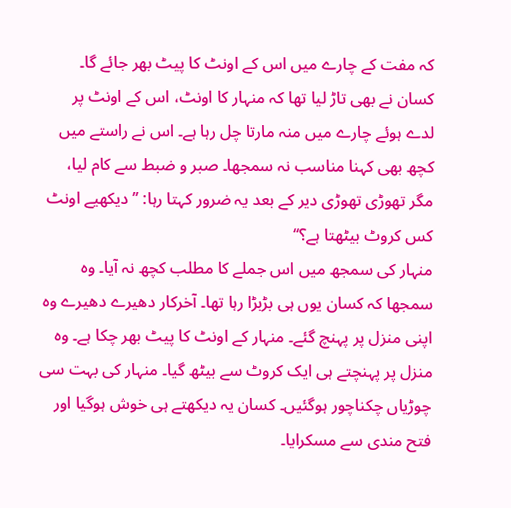کہ مفت کے چارے میں اس کے اونٹ کا پیٹ بھر جائے گا۔ کسان نے بھی تاڑ لیا تھا کہ منہار کا اونٹ، اس کے اونٹ پر لدے ہوئے چارے میں منہ مارتا چل رہا ہے۔ اس نے راستے میں کچھ بھی کہنا مناسب نہ سمجھا۔ صبر و ضبط سے کام لیا، مگر تھوڑی تھوڑی دیر کے بعد یہ ضرور کہتا رہا: ’’دیکھیے اونٹ کس کروٹ بیٹھتا ہے؟‘‘
منہار کی سمجھ میں اس جملے کا مطلب کچھ نہ آیا۔ وہ سمجھا کہ کسان یوں ہی بڑبڑا رہا تھا۔ آخرکار دھیرے دھیرے وہ اپنی منزل پر پہنچ گئے۔ منہار کے اونٹ کا پیٹ بھر چکا ہے۔ وہ منزل پر پہنچتے ہی ایک کروٹ سے بیٹھ گیا۔ منہار کی بہت سی چوڑیاں چکناچور ہوگئیں۔ کسان یہ دیکھتے ہی خوش ہوگیا اور فتح مندی سے مسکرایا۔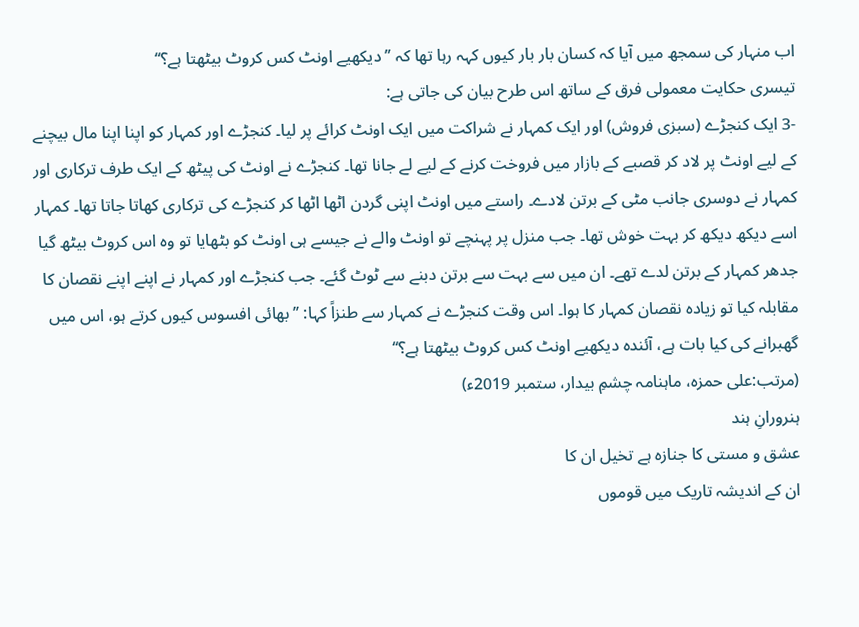اب منہار کی سمجھ میں آیا کہ کسان بار بار کیوں کہہ رہا تھا کہ ’’دیکھیے اونٹ کس کروٹ بیٹھتا ہے؟‘‘
تیسری حکایت معمولی فرق کے ساتھ اس طرح بیان کی جاتی ہے:
-3 ایک کنجڑے (سبزی فروش) اور ایک کمہار نے شراکت میں ایک اونٹ کرائے پر لیا۔ کنجڑے اور کمہار کو اپنا اپنا مال بیچنے کے لیے اونٹ پر لاد کر قصبے کے بازار میں فروخت کرنے کے لیے لے جانا تھا۔ کنجڑے نے اونٹ کی پیٹھ کے ایک طرف ترکاری اور کمہار نے دوسری جانب مٹی کے برتن لادے۔ راستے میں اونٹ اپنی گردن اٹھا اٹھا کر کنجڑے کی ترکاری کھاتا جاتا تھا۔ کمہار اسے دیکھ دیکھ کر بہت خوش تھا۔ جب منزل پر پہنچے تو اونٹ والے نے جیسے ہی اونٹ کو بٹھایا تو وہ اس کروٹ بیٹھ گیا جدھر کمہار کے برتن لدے تھے۔ ان میں سے بہت سے برتن دبنے سے ٹوٹ گئے۔ جب کنجڑے اور کمہار نے اپنے اپنے نقصان کا مقابلہ کیا تو زیادہ نقصان کمہار کا ہوا۔ اس وقت کنجڑے نے کمہار سے طنزاً کہا: ’’بھائی افسوس کیوں کرتے ہو، اس میں گھبرانے کی کیا بات ہے، آئندہ دیکھیے اونٹ کس کروٹ بیٹھتا ہے؟‘‘
(مرتب:علی حمزہ، ماہنامہ چشمِ بیدار، ستمبر 2019ء)
ہنرورانِ ہند
عشق و مستی کا جنازہ ہے تخیل ان کا
ان کے اندیشہ تاریک میں قوموں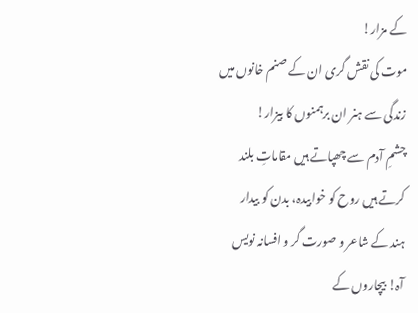کے مزار!
موت کی نقش گری ان کے صنم خانوں میں
زندگی سے ہنر ان برہمنوں کا بیزار!
چشمِ آدم سے چھپاتے ہیں مقاماتِ بلند
کرتے ہیں روح کو خوابیدہ، بدن کو بیدار
ہند کے شاعر و صورت گر و افسانہ نویس
آہ! بیچاروں کے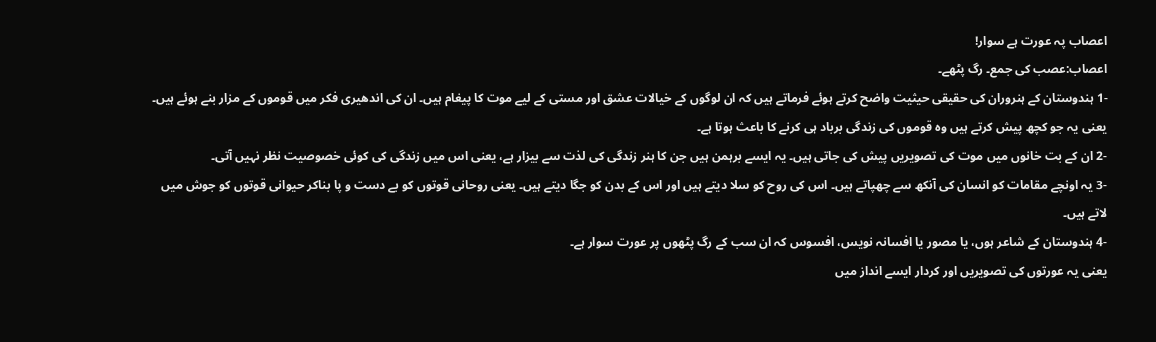اعصاب پہ عورت ہے سوار!
اعصاب:عصب کی جمع۔ رگ پٹھے۔
-1 ہندوستان کے ہنروران کی حقیقی حیثیت واضح کرتے ہوئے فرماتے ہیں کہ ان لوگوں کے خیالات عشق اور مستی کے لیے موت کا پیغام ہیں۔ ان کی اندھیری فکر میں قوموں کے مزار بنے ہوئے ہیں۔ یعنی یہ جو کچھ پیش کرتے ہیں وہ قوموں کی زندگی برباد ہی کرنے کا باعث ہوتا ہے۔
-2 ان کے بت خانوں میں موت کی تصویریں پیش کی جاتی ہیں۔ یہ ایسے برہمن ہیں جن کا ہنر زندگی کی لذت سے بیزار ہے، یعنی اس میں زندگی کی کوئی خصوصیت نظر نہیں آتی۔
-3 یہ اونچے مقامات کو انسان کی آنکھ سے چھپاتے ہیں۔ اس کی روح کو سلا دیتے ہیں اور اس کے بدن کو جگا دیتے ہیں۔ یعنی روحانی قوتوں کو بے دست و پا بناکر حیوانی قوتوں کو جوش میں لاتے ہیں۔
-4 ہندوستان کے شاعر ہوں، یا مصور یا افسانہ نویس، افسوس کہ ان سب کے رگ پٹھوں پر عورت سوار ہے۔
یعنی یہ عورتوں کی تصویریں اور کردار ایسے انداز میں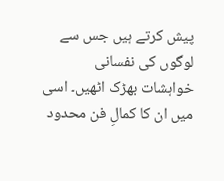پیش کرتے ہیں جس سے لوگوں کی نفسانی خواہشات بھڑک اٹھیں۔ اسی میں ان کا کمالِ فن محدود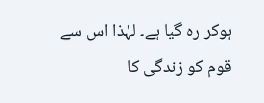ہوکر رہ گیا ہے۔ لہٰذا اس سے قوم کو زندگی کا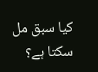کیا سبق مل سکتا ہے؟